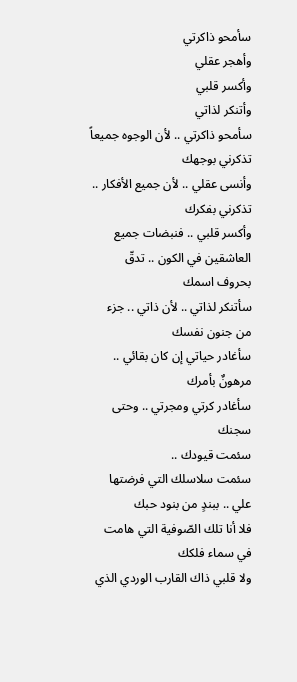سأمحو ذاكرتي
وأهجر عقلي
وأكسر قلبي
وأتنكر لذاتي
سأمحو ذاكرتي .. لأن الوجوه جميعاً تذكرني بوجهك
وأنسى عقلي .. لأن جميع الأفكار .. تذكرني بفكرك
وأكسر قلبي .. فنبضات جميع العاشقين في الكون .. تدقّ بحروف اسمك
سأتنكر لذاتي .. لأن ذاتي .. جزء من جنون نفسك
سأغادر حياتي إن كان بقائي .. مرهونٌ بأمرك
سأغادر كرتي ومجرتي .. وحتى سجنك
سئمت قيودك ..
سئمت سلاسلك التي فرضتها علي .. ببندٍ من بنود حبك
فلا أنا تلك الصّوفية التي هامت في سماء فلكك
ولا قلبي ذاك القارب الوردي الذي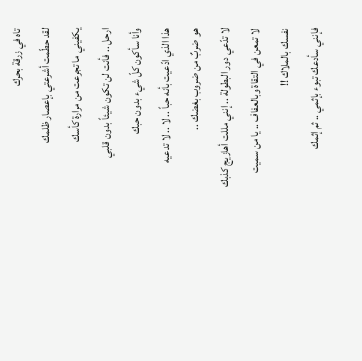تاه في زرقة بحرك
لقد حطّمت أشرعتي بإعصار ظلمك
يكفيني ما تجرعت من مرارة كأسك
ارحل .. فأنت لن تكون شيئاً بدون قلبي
وأنا سأكون كلّ شيء بدون حبك
هذا الذي ادّعيت بأنه حباً .. لا .. لا تدعيه
هو ضربٌ من ضروب بغضك ..
لا تدّعي دور البطولة .. إنني مللت أهازيج كذبك
لا تمعن في التقاة وبالعفاف .. يا من سميت نفسك بالملاك !!
فإنني سأدعك تبوء بإثمي .. ثم إثمك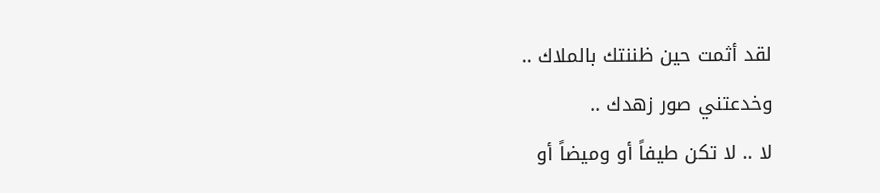لقد أثمت حين ظننتك بالملاك ..
وخدعتني صور زهدك ..
لا .. لا تكن طيفاً أو وميضاً أو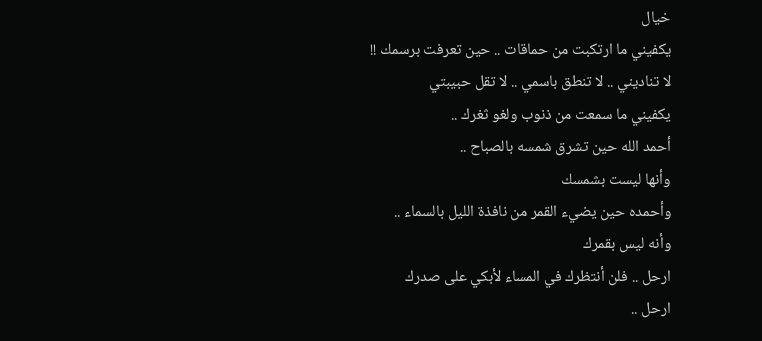خيال
يكفيني ما ارتكبت من حماقات .. حين تعرفت برسمك !!
لا تناديني .. لا تنطق باسمي .. لا تقل حبيبتي
يكفيني ما سمعت من ذنوب ولغو ثغرك ..
أحمد الله حين تشرق شمسه بالصباح ..
وأنها ليست بشمسك
وأحمده حين يضيء القمر من نافذة الليل بالسماء ..
وأنه ليس بقمرك
ارحل .. فلن أنتظرك في المساء لأبكي على صدرك
ارحل ..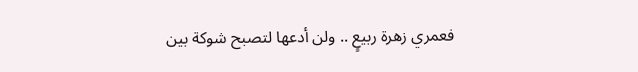فعمري زهرة ربيعٍ .. ولن أدعها لتصبح شوكة بين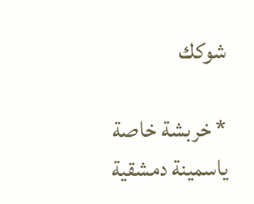شوكك

* خربشة خاصة
ياسمينة دمشقية